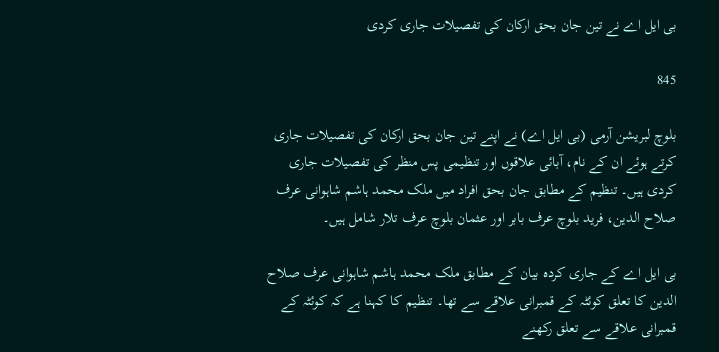بی ایل اے نے تین جان بحق ارکان کی تفصیلات جاری کردی

845

بلوچ لبریشن آرمی (بی ایل اے) نے اپنے تین جان بحق ارکان کی تفصیلات جاری کرتے ہوئے ان کے نام، آبائی علاقوں اور تنظیمی پس منظر کی تفصیلات جاری کردی ہیں۔ تنظیم کے مطابق جان بحق افراد میں ملک محمد ہاشم شاہوانی عرف صلاح الدین، فرید بلوچ عرف بابر اور عثمان بلوچ عرف تلار شامل ہیں۔

بی ایل اے کے جاری کردہ بیان کے مطابق ملک محمد ہاشم شاہوانی عرف صلاح الدین کا تعلق کوئٹہ کے قمبرانی علاقے سے تھا۔ تنظیم کا کہنا ہے کہ کوئٹہ کے قمبرانی علاقے سے تعلق رکھنے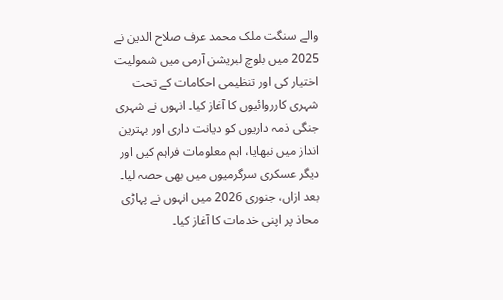والے سنگت ملک محمد عرف صلاح الدین نے 2025 میں بلوچ لبریشن آرمی میں شمولیت اختیار کی اور تنظیمی احکامات کے تحت شہری کارروائیوں کا آغاز کیا۔ انہوں نے شہری جنگی ذمہ داریوں کو دیانت داری اور بہترین انداز میں نبھایا، اہم معلومات فراہم کیں اور دیگر عسکری سرگرمیوں میں بھی حصہ لیا۔ بعد ازاں، جنوری 2026 میں انہوں نے پہاڑی محاذ پر اپنی خدمات کا آغاز کیا۔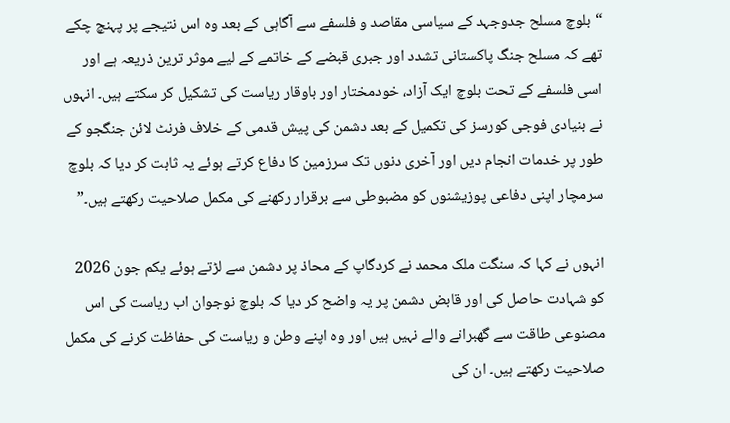“بلوچ مسلح جدوجہد کے سیاسی مقاصد و فلسفے سے آگاہی کے بعد وہ اس نتیجے پر پہنچ چکے تھے کہ مسلح جنگ پاکستانی تشدد اور جبری قبضے کے خاتمے کے لیے موثر ترین ذریعہ ہے اور اسی فلسفے کے تحت بلوچ ایک آزاد، خودمختار اور باوقار ریاست کی تشکیل کر سکتے ہیں۔ انہوں نے بنیادی فوجی کورسز کی تکمیل کے بعد دشمن کی پیش قدمی کے خلاف فرنٹ لائن جنگجو کے طور پر خدمات انجام دیں اور آخری دنوں تک سرزمین کا دفاع کرتے ہوئے یہ ثابت کر دیا کہ بلوچ سرمچار اپنی دفاعی پوزیشنوں کو مضبوطی سے برقرار رکھنے کی مکمل صلاحیت رکھتے ہیں۔”

انہوں نے کہا کہ سنگت ملک محمد نے کردگاپ کے محاذ پر دشمن سے لڑتے ہوئے یکم جون 2026 کو شہادت حاصل کی اور قابض دشمن پر یہ واضح کر دیا کہ بلوچ نوجوان اب ریاست کی اس مصنوعی طاقت سے گھبرانے والے نہیں ہیں اور وہ اپنے وطن و ریاست کی حفاظت کرنے کی مکمل صلاحیت رکھتے ہیں۔ ان کی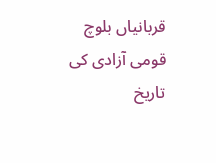قربانیاں بلوچ قومی آزادی کی تاریخ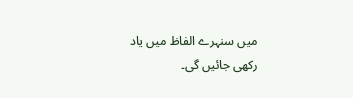میں سنہرے الفاظ میں یاد رکھی جائیں گی۔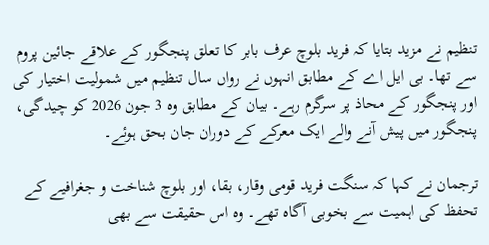تنظیم نے مزید بتایا کہ فرید بلوچ عرف بابر کا تعلق پنجگور کے علاقے جائین پروم سے تھا۔ بی ایل اے کے مطابق انہوں نے رواں سال تنظیم میں شمولیت اختیار کی اور پنجگور کے محاذ پر سرگرم رہے۔ بیان کے مطابق وہ 3 جون 2026 کو چیدگی، پنجگور میں پیش آنے والے ایک معرکے کے دوران جان بحق ہوئے۔

ترجمان نے کہا کہ سنگت فرید قومی وقار، بقا، اور بلوچ شناخت و جغرافیے کے تحفظ کی اہمیت سے بخوبی آگاہ تھے۔ وہ اس حقیقت سے بھی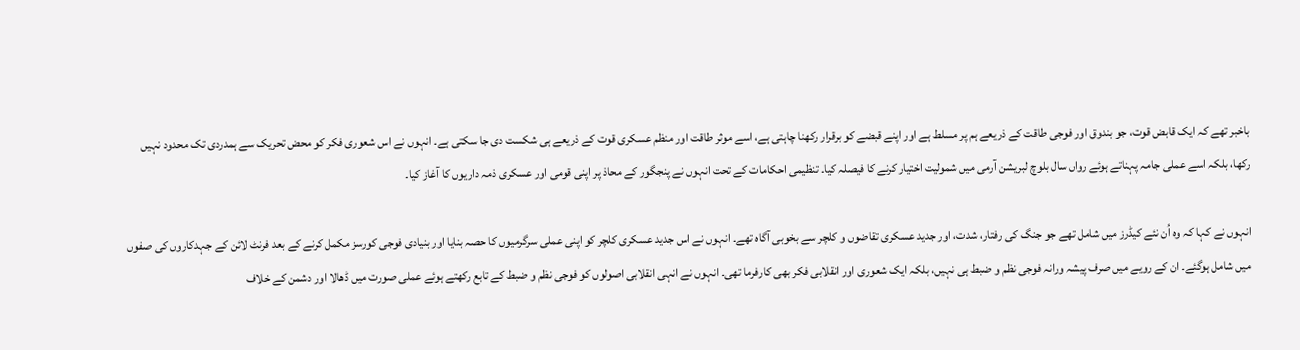باخبر تھے کہ ایک قابض قوت، جو بندوق اور فوجی طاقت کے ذریعے ہم پر مسلط ہے اور اپنے قبضے کو برقرار رکھنا چاہتی ہے، اسے موثر طاقت اور منظم عسکری قوت کے ذریعے ہی شکست دی جا سکتی ہے۔ انہوں نے اس شعوری فکر کو محض تحریک سے ہمدردی تک محدود نہیں رکھا، بلکہ اسے عملی جامہ پہناتے ہوئے رواں سال بلوچ لبریشن آرمی میں شمولیت اختیار کرنے کا فیصلہ کیا۔ تنظیمی احکامات کے تحت انہوں نے پنجگور کے محاذ پر اپنی قومی اور عسکری ذمہ داریوں کا آغاز کیا۔

انہوں نے کہا کہ وہ اُن نئے کیڈرز میں شامل تھے جو جنگ کی رفتار، شدت، اور جدید عسکری تقاضوں و کلچر سے بخوبی آگاہ تھے۔ انہوں نے اس جدید عسکری کلچر کو اپنی عملی سرگرمیوں کا حصہ بنایا اور بنیادی فوجی کورسز مکمل کرنے کے بعد فرنٹ لائن کے جہدکاروں کی صفوں میں شامل ہوگئے۔ ان کے رویے میں صرف پیشہ ورانہ فوجی نظم و ضبط ہی نہیں، بلکہ ایک شعوری اور انقلابی فکر بھی کارفرما تھی۔ انہوں نے انہی انقلابی اصولوں کو فوجی نظم و ضبط کے تابع رکھتے ہوئے عملی صورت میں ڈھالا اور دشمن کے خلاف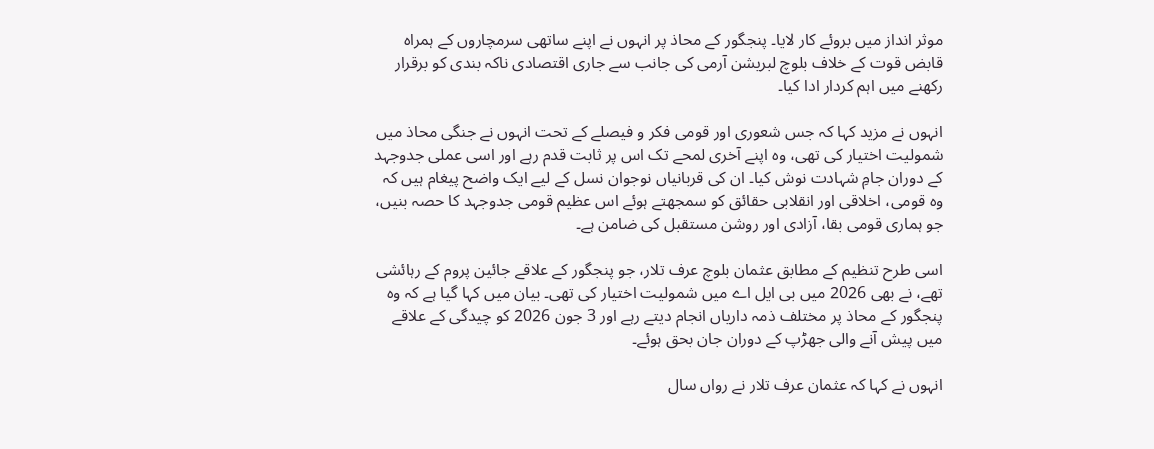موثر انداز میں بروئے کار لایا۔ پنجگور کے محاذ پر انہوں نے اپنے ساتھی سرمچاروں کے ہمراہ قابض قوت کے خلاف بلوچ لبریشن آرمی کی جانب سے جاری اقتصادی ناکہ بندی کو برقرار رکھنے میں اہم کردار ادا کیا۔

انہوں نے مزید کہا کہ جس شعوری اور قومی فکر و فیصلے کے تحت انہوں نے جنگی محاذ میں شمولیت اختیار کی تھی، وہ اپنے آخری لمحے تک اس پر ثابت قدم رہے اور اسی عملی جدوجہد کے دوران جامِ شہادت نوش کیا۔ ان کی قربانیاں نوجوان نسل کے لیے ایک واضح پیغام ہیں کہ وہ قومی، اخلاقی اور انقلابی حقائق کو سمجھتے ہوئے اس عظیم قومی جدوجہد کا حصہ بنیں، جو ہماری قومی بقا، آزادی اور روشن مستقبل کی ضامن ہے۔

اسی طرح تنظیم کے مطابق عثمان بلوچ عرف تلار، جو پنجگور کے علاقے جائین پروم کے رہائشی تھے، نے بھی 2026 میں بی ایل اے میں شمولیت اختیار کی تھی۔ بیان میں کہا گیا ہے کہ وہ پنجگور کے محاذ پر مختلف ذمہ داریاں انجام دیتے رہے اور 3 جون 2026 کو چیدگی کے علاقے میں پیش آنے والی جھڑپ کے دوران جان بحق ہوئے۔

انہوں نے کہا کہ عثمان عرف تلار نے رواں سال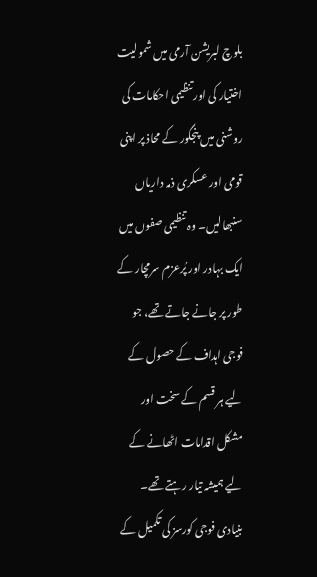بلوچ لبریشن آرمی میں شمولیت اختیار کی اور تنظیمی احکامات کی روشنی میں پنجگور کے محاذ پر اپنی قومی اور عسکری ذمہ داریاں سنبھالیں۔ وہ تنظیمی صفوں میں ایک بہادر اور پُرعزم سرمچار کے طور پر جانے جاتے تھے، جو فوجی اہداف کے حصول کے لیے ہر قسم کے سخت اور مشکل اقدامات اٹھانے کے لیے ہمیشہ تیار رہتے تھے۔ بنیادی فوجی کورسز کی تکمیل کے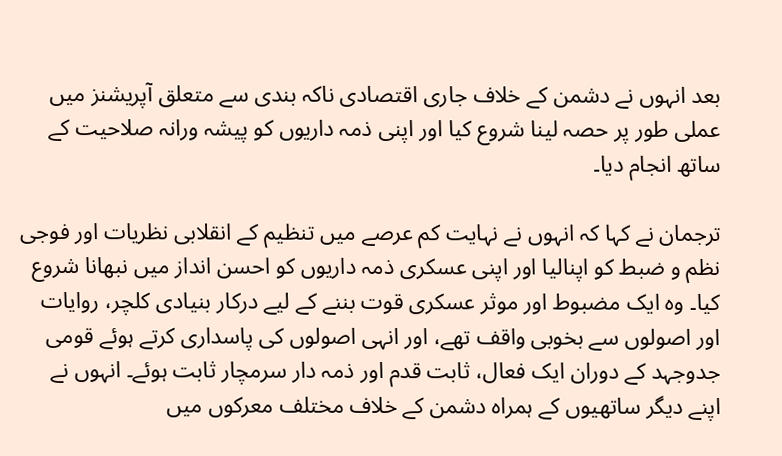بعد انہوں نے دشمن کے خلاف جاری اقتصادی ناکہ بندی سے متعلق آپریشنز میں عملی طور پر حصہ لینا شروع کیا اور اپنی ذمہ داریوں کو پیشہ ورانہ صلاحیت کے ساتھ انجام دیا۔

ترجمان نے کہا کہ انہوں نے نہایت کم عرصے میں تنظیم کے انقلابی نظریات اور فوجی نظم و ضبط کو اپنالیا اور اپنی عسکری ذمہ داریوں کو احسن انداز میں نبھانا شروع کیا۔ وہ ایک مضبوط اور موثر عسکری قوت بننے کے لیے درکار بنیادی کلچر، روایات اور اصولوں سے بخوبی واقف تھے، اور انہی اصولوں کی پاسداری کرتے ہوئے قومی جدوجہد کے دوران ایک فعال، ثابت قدم اور ذمہ دار سرمچار ثابت ہوئے۔ انہوں نے اپنے دیگر ساتھیوں کے ہمراہ دشمن کے خلاف مختلف معرکوں میں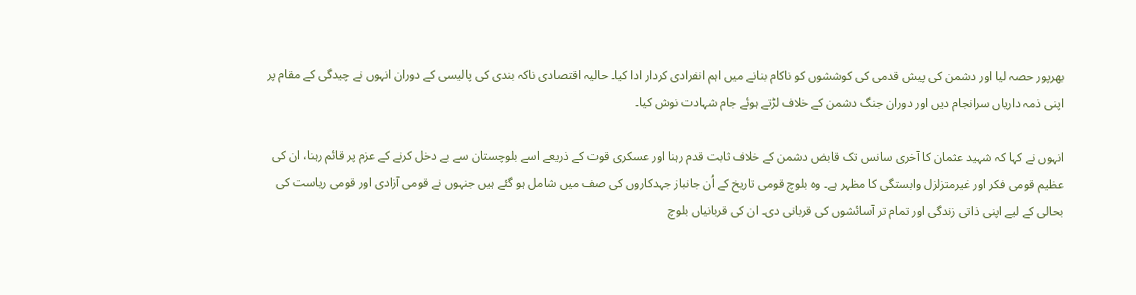بھرپور حصہ لیا اور دشمن کی پیش قدمی کی کوششوں کو ناکام بنانے میں اہم انفرادی کردار ادا کیا۔ حالیہ اقتصادی ناکہ بندی کی پالیسی کے دوران انہوں نے چیدگی کے مقام پر اپنی ذمہ داریاں سرانجام دیں اور دوران جنگ دشمن کے خلاف لڑتے ہوئے جام شہادت نوش کیا۔

انہوں نے کہا کہ شہید عثمان کا آخری سانس تک قابض دشمن کے خلاف ثابت قدم رہنا اور عسکری قوت کے ذریعے اسے بلوچستان سے بے دخل کرنے کے عزم پر قائم رہنا، ان کی عظیم قومی فکر اور غیرمتزلزل وابستگی کا مظہر ہے۔ وہ بلوچ قومی تاریخ کے اُن جانباز جہدکاروں کی صف میں شامل ہو گئے ہیں جنہوں نے قومی آزادی اور قومی ریاست کی بحالی کے لیے اپنی ذاتی زندگی اور تمام تر آسائشوں کی قربانی دی۔ ان کی قربانیاں بلوچ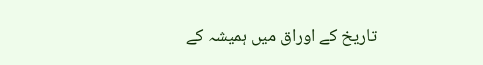تاریخ کے اوراق میں ہمیشہ کے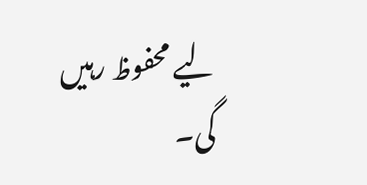لیے محفوظ رہیں گی۔